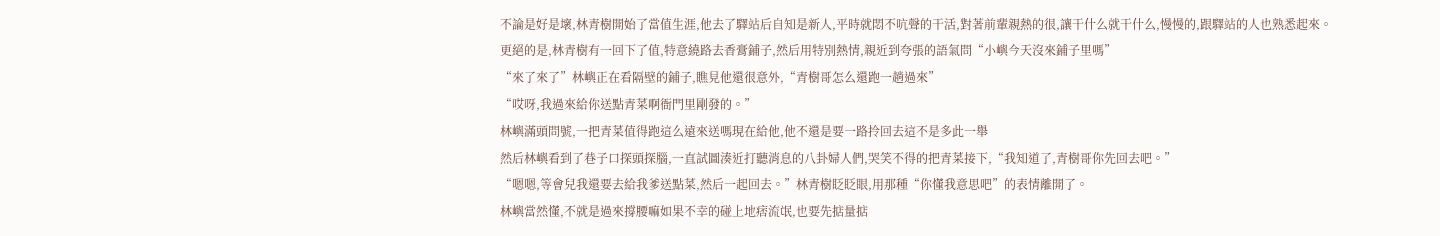不論是好是壞,林青樹開始了當值生涯,他去了驛站后自知是新人,平時就悶不吭聲的干活,對著前輩親熱的很,讓干什么就干什么,慢慢的,跟驛站的人也熟悉起來。
更絕的是,林青樹有一回下了值,特意繞路去香膏鋪子,然后用特別熱情,親近到夸張的語氣問“小嶼今天沒來鋪子里嗎”
“來了來了”林嶼正在看隔壁的鋪子,瞧見他還很意外,“青樹哥怎么還跑一趟過來”
“哎呀,我過來給你送點青菜啊衙門里剛發的。”
林嶼滿頭問號,一把青菜值得跑這么遠來送嗎現在給他,他不還是要一路拎回去這不是多此一舉
然后林嶼看到了巷子口探頭探腦,一直試圖湊近打聽消息的八卦婦人們,哭笑不得的把青菜接下,“我知道了,青樹哥你先回去吧。”
“嗯嗯,等會兒我還要去給我爹送點菜,然后一起回去。”林青樹眨眨眼,用那種“你懂我意思吧”的表情離開了。
林嶼當然懂,不就是過來撐腰嘛如果不幸的碰上地痞流氓,也要先掂量掂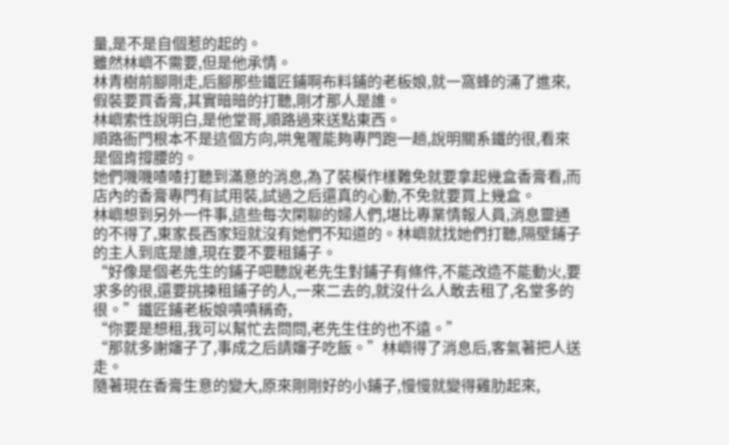量,是不是自個惹的起的。
雖然林嶼不需要,但是他承情。
林青樹前腳剛走,后腳那些鐵匠鋪啊布料鋪的老板娘,就一窩蜂的涌了進來,假裝要買香膏,其實暗暗的打聽,剛才那人是誰。
林嶼索性說明白,是他堂哥,順路過來送點東西。
順路衙門根本不是這個方向,哄鬼喔能夠專門跑一趟,說明關系鐵的很,看來是個肯撐腰的。
她們嘰嘰喳喳打聽到滿意的消息,為了裝模作樣難免就要拿起幾盒香膏看,而店內的香膏專門有試用裝,試過之后還真的心動,不免就要買上幾盒。
林嶼想到另外一件事,這些每次閑聊的婦人們,堪比專業情報人員,消息靈通的不得了,東家長西家短就沒有她們不知道的。林嶼就找她們打聽,隔壁鋪子的主人到底是誰,現在要不要租鋪子。
“好像是個老先生的鋪子吧聽說老先生對鋪子有條件,不能改造不能動火,要求多的很,還要挑揀租鋪子的人,一來二去的,就沒什么人敢去租了,名堂多的很。”鐵匠鋪老板娘嘖嘖稱奇,
“你要是想租,我可以幫忙去問問,老先生住的也不遠。”
“那就多謝嬸子了,事成之后請嬸子吃飯。”林嶼得了消息后,客氣著把人送走。
隨著現在香膏生意的變大,原來剛剛好的小鋪子,慢慢就變得雞肋起來,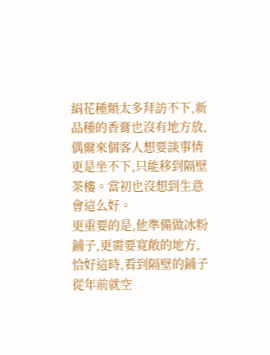絹花種類太多拜訪不下,新品種的香膏也沒有地方放,偶爾來個客人想要談事情更是坐不下,只能移到隔壁茶樓。當初也沒想到生意會這么好。
更重要的是,他準備做冰粉鋪子,更需要寬敞的地方,恰好這時,看到隔壁的鋪子從年前就空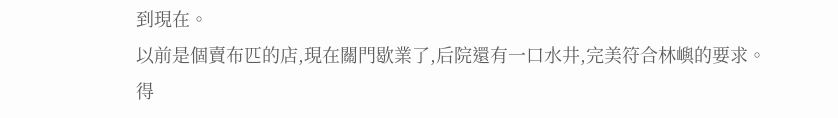到現在。
以前是個賣布匹的店,現在關門歇業了,后院還有一口水井,完美符合林嶼的要求。
得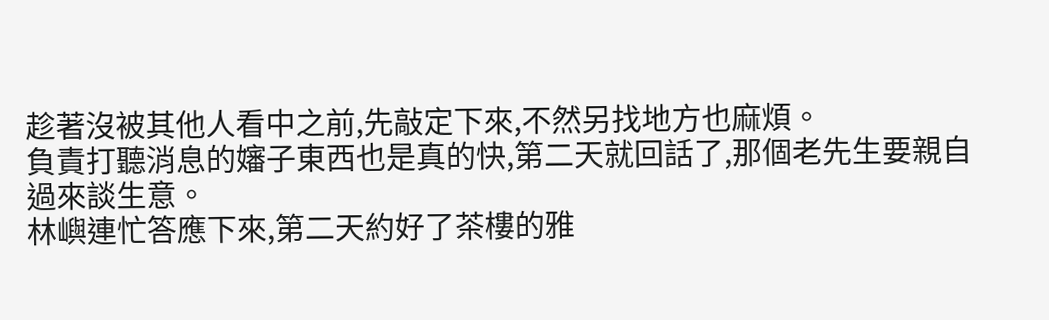趁著沒被其他人看中之前,先敲定下來,不然另找地方也麻煩。
負責打聽消息的嬸子東西也是真的快,第二天就回話了,那個老先生要親自過來談生意。
林嶼連忙答應下來,第二天約好了茶樓的雅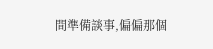間準備談事,偏偏那個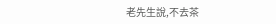老先生說,不去茶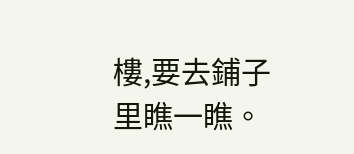樓,要去鋪子里瞧一瞧。